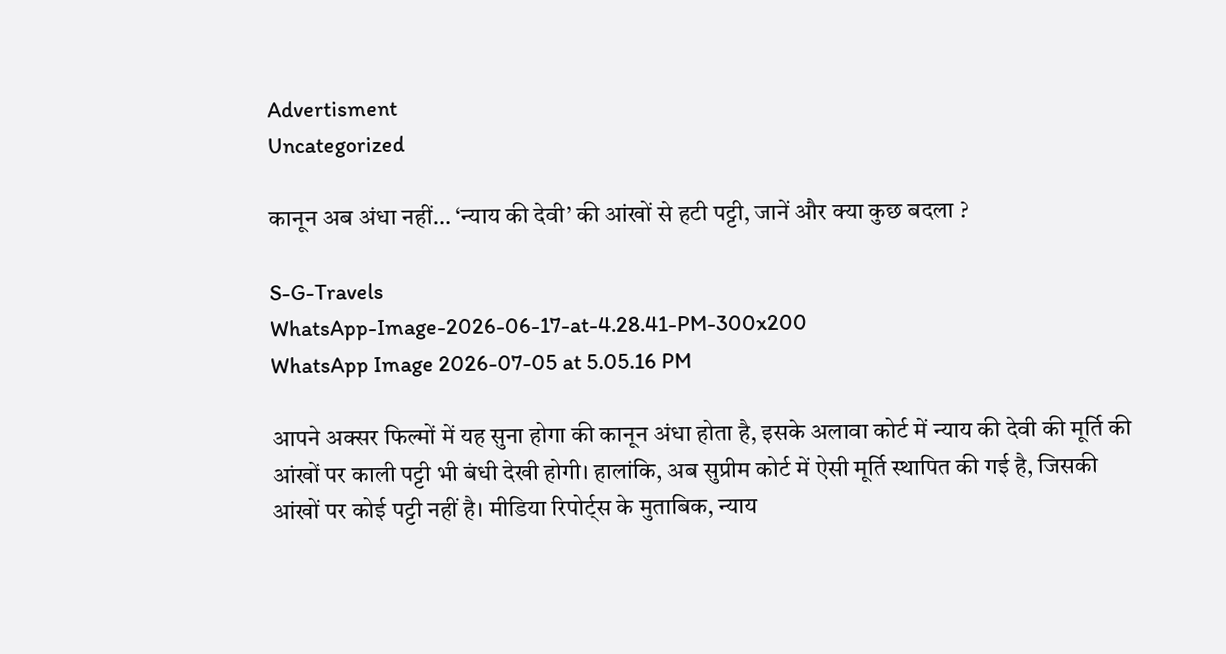Advertisment
Uncategorized

कानून अब अंधा नहीं… ‘न्याय की देवी’ की आंखों से हटी पट्टी, जानें और क्या कुछ बदला ?

S-G-Travels
WhatsApp-Image-2026-06-17-at-4.28.41-PM-300x200
WhatsApp Image 2026-07-05 at 5.05.16 PM

आपने अक्सर फिल्मों में यह सुना होगा की कानून अंधा होता है, इसके अलावा कोर्ट में न्याय की देवी की मूर्ति की आंखों पर काली पट्टी भी बंधी देखी होगी। हालांकि, अब सुप्रीम कोर्ट में ऐसी मूर्ति स्थापित की गई है, जिसकी आंखों पर कोई पट्टी नहीं है। मीडिया रिपोर्ट्स के मुताबिक, न्याय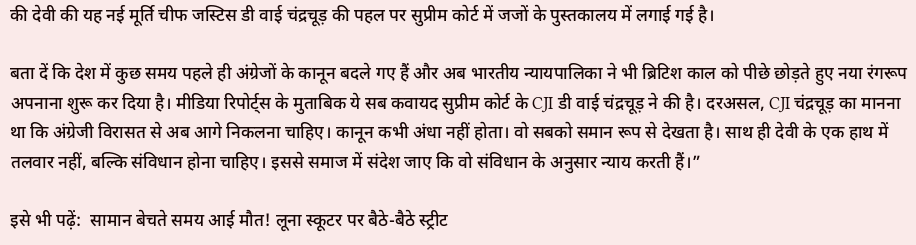की देवी की यह नई मूर्ति चीफ जस्टिस डी वाई चंद्रचूड़ की पहल पर सुप्रीम कोर्ट में जजों के पुस्तकालय में लगाई गई है।

बता दें कि देश में कुछ समय पहले ही अंग्रेजों के कानून बदले गए हैं और अब भारतीय न्यायपालिका ने भी ब्रिटिश काल को पीछे छोड़ते हुए नया रंगरूप अपनाना शुरू कर दिया है। मीडिया रिपोर्ट्स के मुताबिक ये सब कवायद सुप्रीम कोर्ट के CJI डी वाई चंद्रचूड़ ने की है। दरअसल, CJI चंद्रचूड़ का मानना था कि अंग्रेजी विरासत से अब आगे निकलना चाहिए। कानून कभी अंधा नहीं होता। वो सबको समान रूप से देखता है। साथ ही देवी के एक हाथ में तलवार नहीं, बल्कि संविधान होना चाहिए। इससे समाज में संदेश जाए कि वो संविधान के अनुसार न्याय करती हैं।”

इसे भी पढ़ें:  सामान बेचते समय आई मौत! लूना स्कूटर पर बैठे-बैठे स्ट्रीट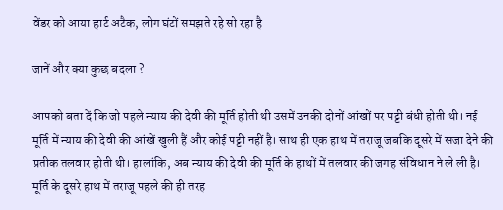वेंडर को आया हार्ट अटैक, लोग घंटों समझते रहे सो रहा है

जानें और क्या कुछ बदला ?

आपको बता दें कि जो पहले न्याय की देवी की मूर्ति होती थी उसमें उनकी दोनों आंखों पर पट्टी बंधी होती थी। नई मूर्ति में न्याय की देवी की आंखें खुली हैं और कोई पट्टी नहीं है। साथ ही एक हाथ में तराजू जबकि दूसरे में सजा देने की प्रतीक तलवार होती थी। हालांकि, अब न्याय की देवी की मूर्ति के हाथों में तलवार की जगह संविधान ने ले ली है। मूर्ति के दूसरे हाथ में तराजू पहले की ही तरह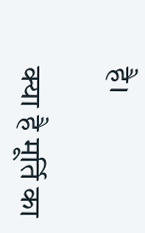है।

क्या है मूर्ति का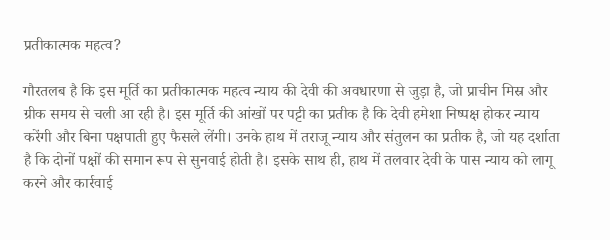प्रतीकात्मक महत्व?

गौरतलब है कि इस मूर्ति का प्रतीकात्मक महत्व न्याय की देवी की अवधारणा से जुड़ा है, जो प्राचीन मिस्र और ग्रीक समय से चली आ रही है। इस मूर्ति की आंखों पर पट्टी का प्रतीक है कि देवी हमेशा निष्पक्ष होकर न्याय करेंगी और बिना पक्षपाती हुए फैसले लेंगी। उनके हाथ में तराजू न्याय और संतुलन का प्रतीक है, जो यह दर्शाता है कि दोनों पक्षों की समान रूप से सुनवाई होती है। इसके साथ ही, हाथ में तलवार देवी के पास न्याय को लागू करने और कार्रवाई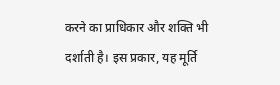करने का प्राधिकार और शक्ति भी दर्शाती है। इस प्रकार, यह मूर्ति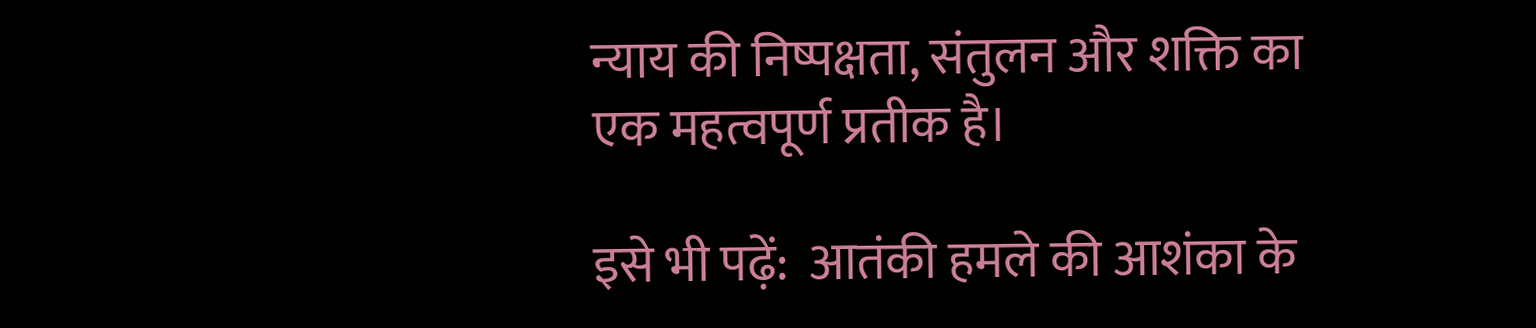न्याय की निष्पक्षता, संतुलन और शक्ति का एक महत्वपूर्ण प्रतीक है।

इसे भी पढ़ें:  आतंकी हमले की आशंका के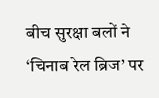बीच सुरक्षा बलों ने ‘चिनाब रेल ब्रिज’ पर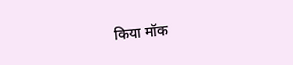किया मॉक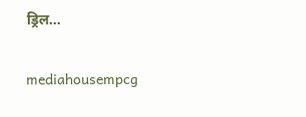ड्रिल…

mediahousempcg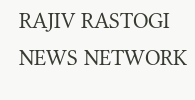RAJIV RASTOGI NEWS NETWORK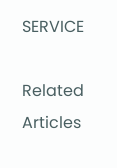SERVICE

Related Articles